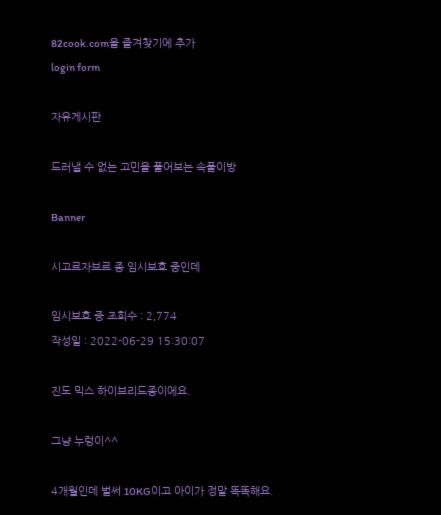82cook.com을 즐겨찾기에 추가
login form

자유게시판

드러낼 수 없는 고민을 풀어보는 속풀이방

Banner

시고르자브르 종 임시보호 중인데

임시보호 중 조회수 : 2,774
작성일 : 2022-06-29 15:30:07

진도 믹스 하이브리드종이에요.

그냥 누렁이^^

4개월인데 벌써 10KG이고 아이가 정말 똑똑해요.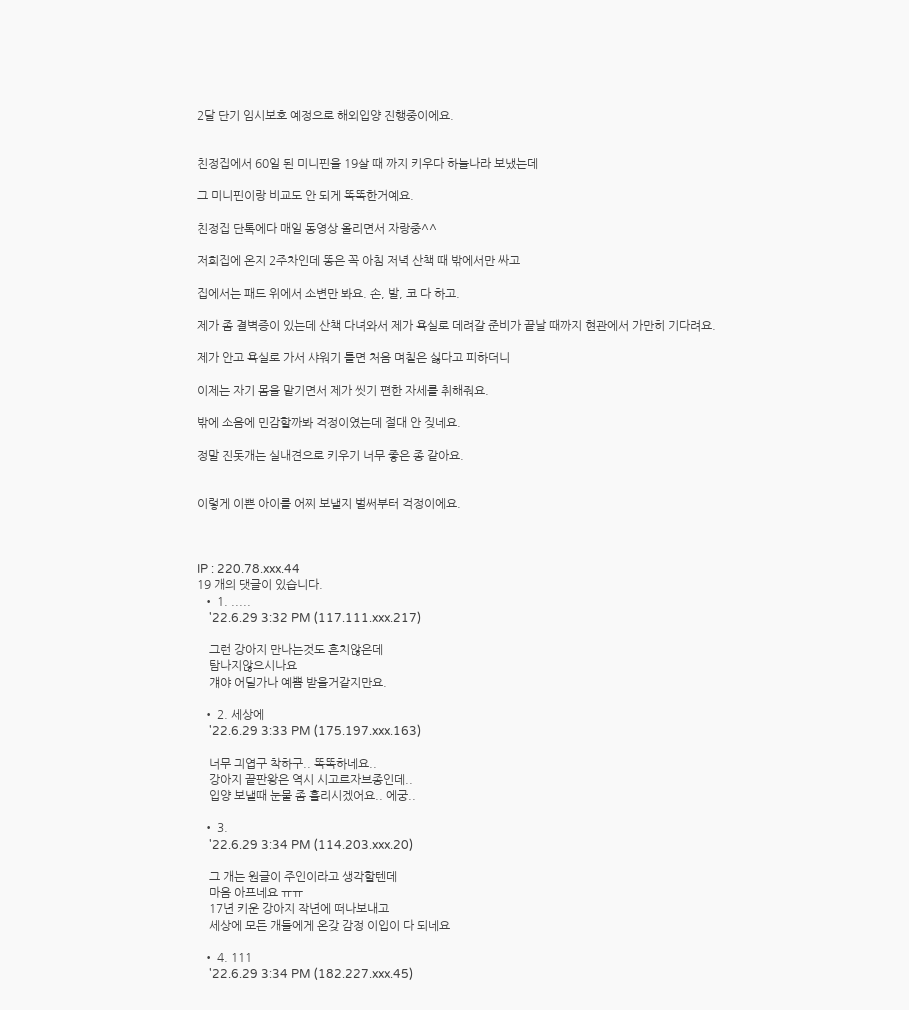2달 단기 임시보호 예정으로 해외입양 진행중이에요.


친정집에서 60일 된 미니핀을 19살 때 까지 키우다 하늘나라 보냈는데

그 미니핀이랑 비교도 안 되게 똑똑한거예요.

친정집 단톡에다 매일 동영상 올리면서 자랑중^^

저희집에 온지 2주차인데 똥은 꼭 아침 저녁 산책 때 밖에서만 싸고

집에서는 패드 위에서 소변만 봐요. 손, 발, 코 다 하고.

제가 좀 결벽증이 있는데 산책 다녀와서 제가 욕실로 데려갈 준비가 끝날 때까지 현관에서 가만히 기다려요.

제가 안고 욕실로 가서 샤워기 틀면 처음 며칠은 싫다고 피하더니

이제는 자기 몸을 맡기면서 제가 씻기 편한 자세를 취해줘요.

밖에 소음에 민감할까봐 걱정이였는데 절대 안 짖네요.

정말 진돗개는 실내견으로 키우기 너무 좋은 종 같아요.


이렇게 이쁜 아이를 어찌 보낼지 벌써부터 걱정이에요.



IP : 220.78.xxx.44
19 개의 댓글이 있습니다.
  • 1. .....
    '22.6.29 3:32 PM (117.111.xxx.217)

    그런 강아지 만나는것도 흔치않은데
    탐나지않으시나요
    걔야 어딜가나 예쁨 받을거같지만요.

  • 2. 세상에
    '22.6.29 3:33 PM (175.197.xxx.163)

    너무 긔엽구 착하구.. 똑똑하네요..
    강아지 끝판왕은 역시 시고르자브종인데..
    입양 보낼때 눈물 좀 흘리시겠어요.. 에궁..

  • 3.
    '22.6.29 3:34 PM (114.203.xxx.20)

    그 개는 원글이 주인이라고 생각할텐데
    마음 아프네요 ㅠㅠ
    17년 키운 강아지 작년에 떠나보내고
    세상에 모든 개들에게 온갖 감정 이입이 다 되네요

  • 4. 111
    '22.6.29 3:34 PM (182.227.xxx.45)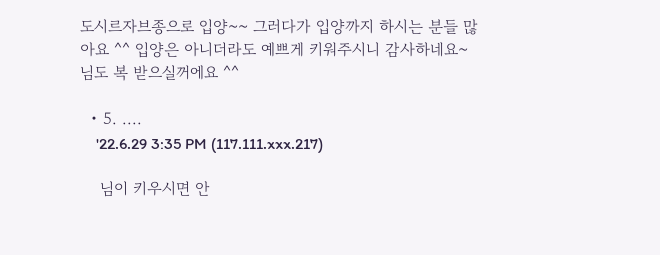도시르자브종으로 입양~~ 그러다가 입양까지 하시는 분들 많아요 ^^ 입양은 아니더라도 예쁘게 키워주시니 감사하네요~ 님도 복 받으실꺼에요 ^^

  • 5. ....
    '22.6.29 3:35 PM (117.111.xxx.217)

    님이 키우시면 안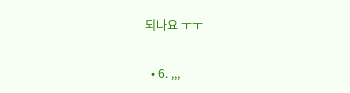되나요 ㅜㅜ

  • 6. ,,,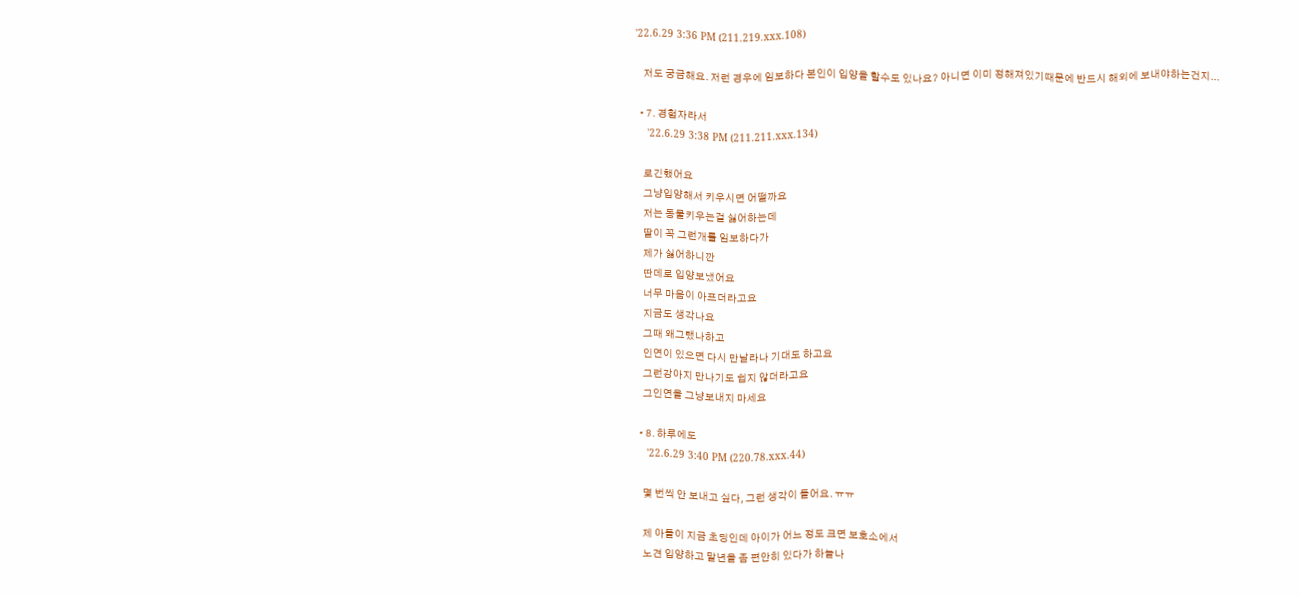'22.6.29 3:36 PM (211.219.xxx.108)

    저도 궁금해요. 저런 경우에 임보하다 본인이 입양을 할수도 있나요? 아니면 이미 정해져있기때문에 반드시 해외에 보내야하는건지...

  • 7. 경험자라서
    '22.6.29 3:38 PM (211.211.xxx.134)

    로긴했어요
    그냥입양해서 키우시면 어떨까요
    저는 동물키우는걸 싫어하는데
    딸이 꼭 그런개를 임보하다가
    제가 싫어하니깐
    딴데로 입양보냈어요
    너무 마음이 아프더라고요
    지금도 생각나요
    그때 왜그랬나하고
    인연이 있으면 다시 만날라나 기대도 하고요
    그런강아지 만나기도 쉽지 않더라고요
    그인연을 그냥보내지 마세요

  • 8. 하루에도
    '22.6.29 3:40 PM (220.78.xxx.44)

    몇 번씩 안 보내고 싶다, 그런 생각이 들어요. ㅠㅠ

    제 아들이 지금 초딩인데 아이가 어느 정도 크면 보호소에서
    노견 입양하고 말년을 좀 편안히 있다가 하늘나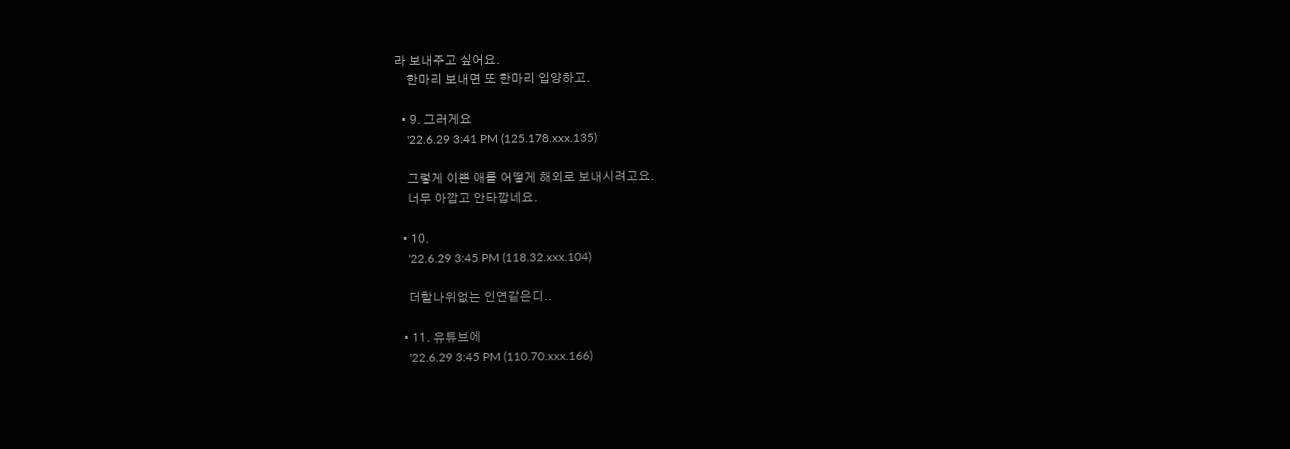라 보내주고 싶어요.
    한마리 보내면 또 한마리 입양하고.

  • 9. 그러게요
    '22.6.29 3:41 PM (125.178.xxx.135)

    그렇게 이쁜 애를 어떻게 해외로 보내시려고요.
    너무 아깝고 안타깝네요.

  • 10.
    '22.6.29 3:45 PM (118.32.xxx.104)

    더할나위없는 인연같은디..

  • 11. 유튜브에
    '22.6.29 3:45 PM (110.70.xxx.166)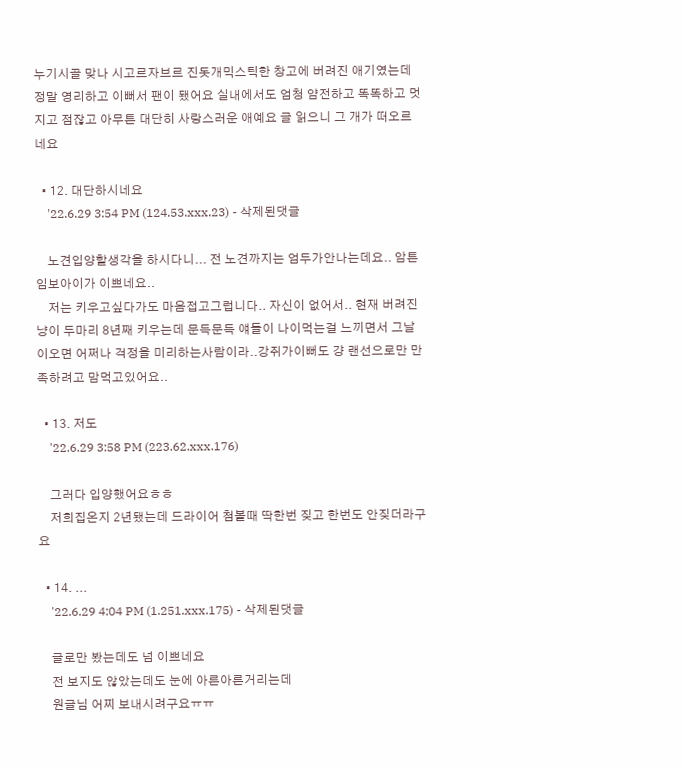누기시골 맞나 시고르자브르 진돗개믹스틱한 창고에 버려진 애기였는데 정말 영리하고 이뻐서 팬이 됐어요 실내에서도 엄청 얌전하고 똑똑하고 멋지고 점잖고 아무튼 대단히 사랑스러운 애예요 글 읽으니 그 개가 떠오르네요

  • 12. 대단하시네요
    '22.6.29 3:54 PM (124.53.xxx.23) - 삭제된댓글

    노견입양할생각을 하시다니... 전 노견까지는 엄두가안나는데요.. 암튼 임보아이가 이쁘네요..
    저는 키우고싶다가도 마음접고그럽니다.. 자신이 없어서.. 현재 버려진냥이 두마리 8년째 키우는데 문득문득 얘들이 나이먹는걸 느끼면서 그날이오면 어쩌나 걱정을 미리하는사람이라..강쥐가이뻐도 걍 랜선으로만 만족하려고 맘먹고있어요..

  • 13. 저도
    '22.6.29 3:58 PM (223.62.xxx.176)

    그러다 입양했어요ㅎㅎ
    저희집온지 2년됐는데 드라이어 첨볼때 딱한번 짖고 한번도 안짖더라구요

  • 14. ...
    '22.6.29 4:04 PM (1.251.xxx.175) - 삭제된댓글

    글로만 봤는데도 넘 이쁘네요
    전 보지도 않았는데도 눈에 아른아른거리는데
    원글님 어찌 보내시려구요ㅠㅠ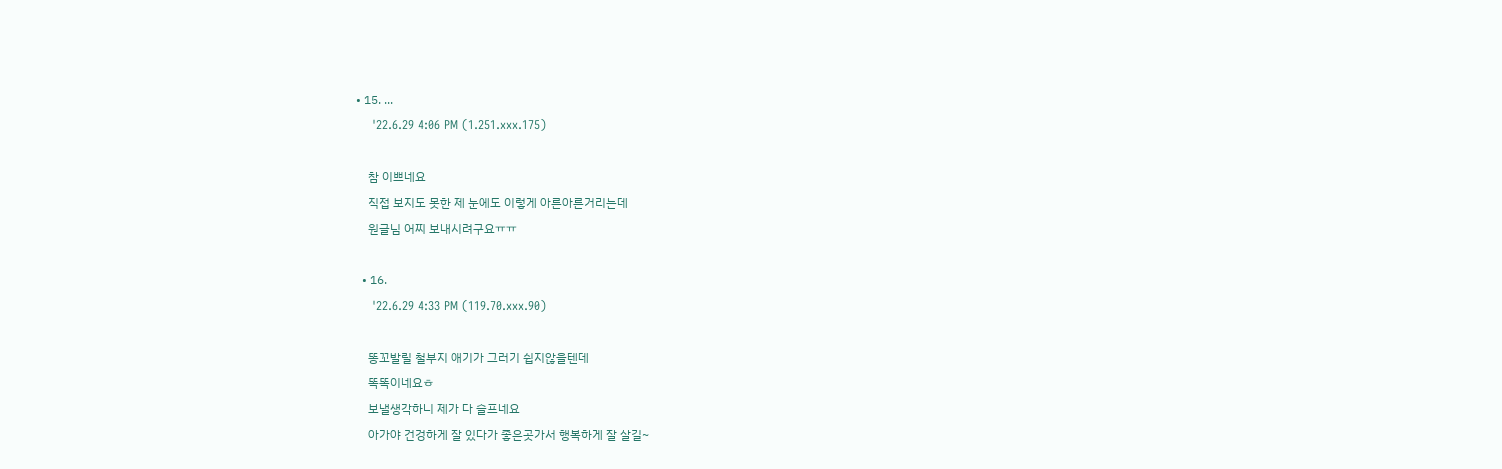• 15. ...
    '22.6.29 4:06 PM (1.251.xxx.175)

    참 이쁘네요
    직접 보지도 못한 제 눈에도 이렇게 아른아른거리는데
    원글님 어찌 보내시려구요ㅠㅠ

  • 16.
    '22.6.29 4:33 PM (119.70.xxx.90)

    똥꼬발릴 철부지 애기가 그러기 쉽지않을텐데
    똑똑이네요ㅎ
    보낼생각하니 제가 다 슬프네요
    아가야 건겅하게 잘 있다가 좋은곳가서 행복하게 잘 살길~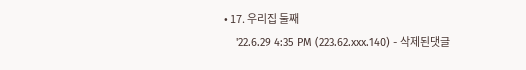• 17. 우리집 둘째
    '22.6.29 4:35 PM (223.62.xxx.140) - 삭제된댓글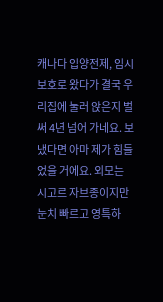캐나다 입양전제, 임시보호로 왔다가 결국 우리집에 눌러 앉은지 벌써 4년 넘어 가네요. 보냈다면 아마 제가 힘들었을 거에요. 외모는 시고르 자브종이지만 눈치 빠르고 영특하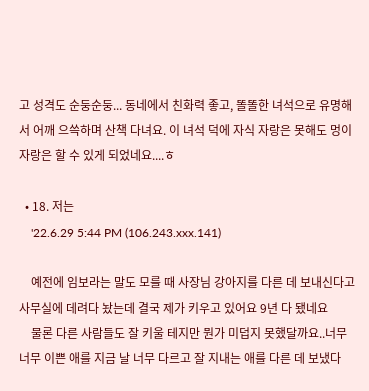고 성격도 순둥순둥... 동네에서 친화력 좋고, 똘똘한 녀석으로 유명해서 어깨 으쓱하며 산책 다녀요. 이 녀석 덕에 자식 자랑은 못해도 멍이 자랑은 할 수 있게 되었네요....ㅎ

  • 18. 저는
    '22.6.29 5:44 PM (106.243.xxx.141)

    예전에 임보라는 말도 모를 때 사장님 강아지를 다른 데 보내신다고 사무실에 데려다 놨는데 결국 제가 키우고 있어요 9년 다 됐네요
    물론 다른 사람들도 잘 키울 테지만 뭔가 미덥지 못했달까요..너무너무 이쁜 애를 지금 날 너무 다르고 잘 지내는 애를 다른 데 보냈다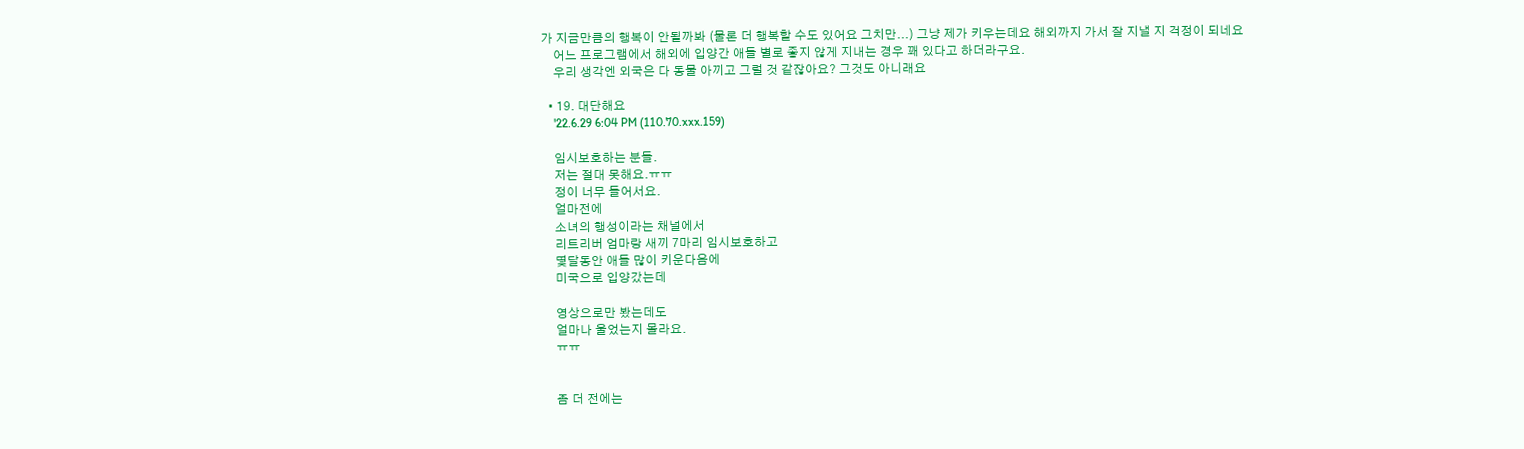가 지금만큼의 행복이 안될까봐 (물론 더 행복할 수도 있어요 그치만...) 그냥 제가 키우는데요 해외까지 가서 잘 지낼 지 걱정이 되네요
    어느 프로그램에서 해외에 입양간 애들 별로 좋지 않게 지내는 경우 꽤 있다고 하더라구요.
    우리 생각엔 외국은 다 동물 아끼고 그럴 것 같잖아요? 그것도 아니래요

  • 19. 대단해요
    '22.6.29 6:04 PM (110.70.xxx.159)

    임시보호하는 분들.
    저는 절대 못해요.ㅠㅠ
    정이 너무 들어서요.
    얼마전에
    소녀의 행성이라는 채널에서
    리트리버 엄마랑 새끼 7마리 임시보호하고
    몇달동안 애들 많이 키운다음에
    미국으로 입양갔는데

    영상으로만 봤는데도
    얼마나 울었는지 몰라요.
    ㅠㅠ


    좀 더 전에는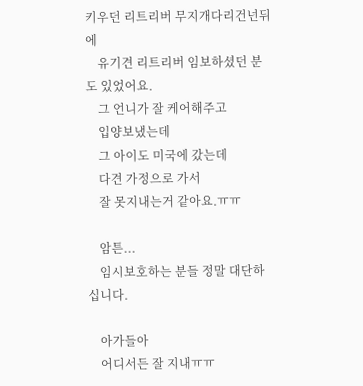키우던 리트리버 무지개다리건넌뒤에
    유기견 리트리버 임보하셨던 분도 있었어요.
    그 언니가 잘 케어해주고
    입양보냈는데
    그 아이도 미국에 갔는데
    다견 가정으로 가서
    잘 못지내는거 같아요.ㅠㅠ

    암튼...
    임시보호하는 분들 정말 대단하십니다.

    아가들아
    어디서든 잘 지내ㅠㅠ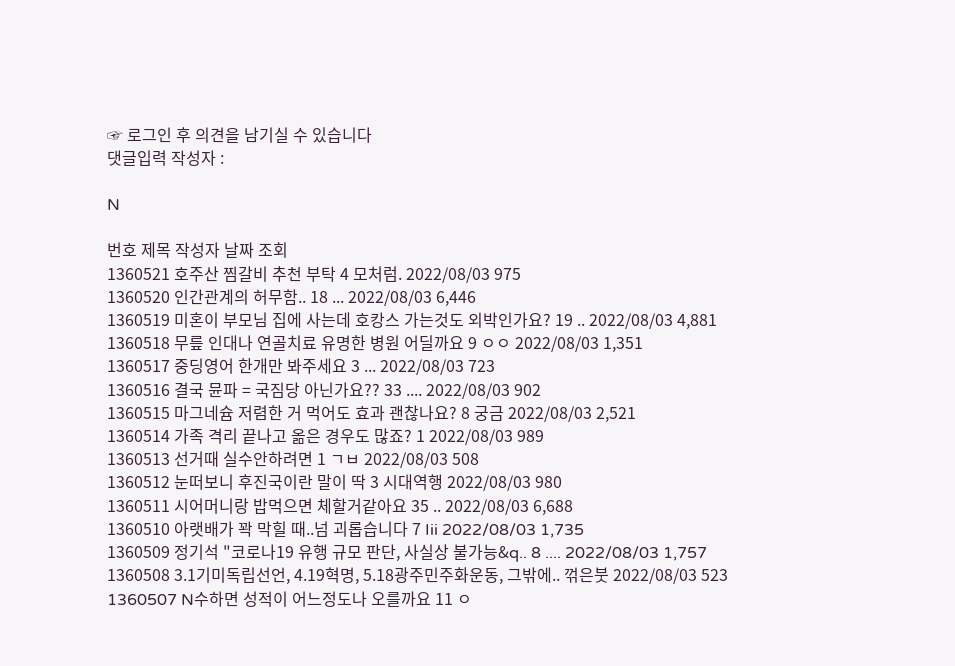☞ 로그인 후 의견을 남기실 수 있습니다
댓글입력 작성자 :

N

번호 제목 작성자 날짜 조회
1360521 호주산 찜갈비 추천 부탁 4 모처럼. 2022/08/03 975
1360520 인간관계의 허무함.. 18 ... 2022/08/03 6,446
1360519 미혼이 부모님 집에 사는데 호캉스 가는것도 외박인가요? 19 .. 2022/08/03 4,881
1360518 무릎 인대나 연골치료 유명한 병원 어딜까요 9 ㅇㅇ 2022/08/03 1,351
1360517 중딩영어 한개만 봐주세요 3 ... 2022/08/03 723
1360516 결국 뮨파 = 국짐당 아닌가요?? 33 .... 2022/08/03 902
1360515 마그네슘 저렴한 거 먹어도 효과 괜찮나요? 8 궁금 2022/08/03 2,521
1360514 가족 격리 끝나고 옮은 경우도 많죠? 1 2022/08/03 989
1360513 선거때 실수안하려면 1 ㄱㅂ 2022/08/03 508
1360512 눈떠보니 후진국이란 말이 딱 3 시대역행 2022/08/03 980
1360511 시어머니랑 밥먹으면 체할거같아요 35 .. 2022/08/03 6,688
1360510 아랫배가 꽉 막힐 때..넘 괴롭습니다 7 Iii 2022/08/03 1,735
1360509 정기석 "코로나19 유행 규모 판단, 사실상 불가능&q.. 8 .... 2022/08/03 1,757
1360508 3.1기미독립선언, 4.19혁명, 5.18광주민주화운동, 그밖에.. 꺾은붓 2022/08/03 523
1360507 N수하면 성적이 어느정도나 오를까요 11 ㅇ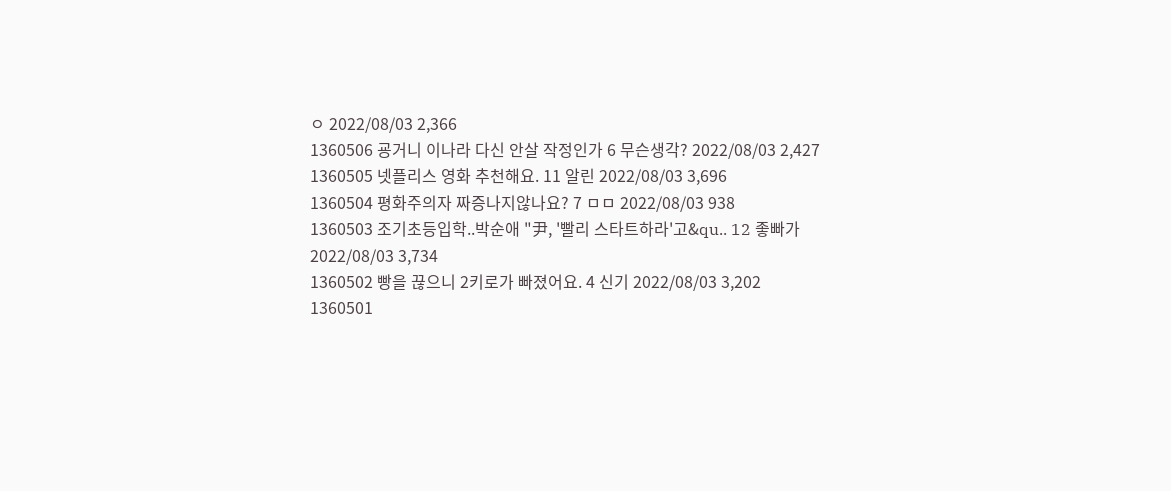ㅇ 2022/08/03 2,366
1360506 굥거니 이나라 다신 안살 작정인가 6 무슨생각? 2022/08/03 2,427
1360505 넷플리스 영화 추천해요. 11 알린 2022/08/03 3,696
1360504 평화주의자 짜증나지않나요? 7 ㅁㅁ 2022/08/03 938
1360503 조기초등입학..박순애 "尹, '빨리 스타트하라'고&qu.. 12 좋빠가 2022/08/03 3,734
1360502 빵을 끊으니 2키로가 빠졌어요. 4 신기 2022/08/03 3,202
1360501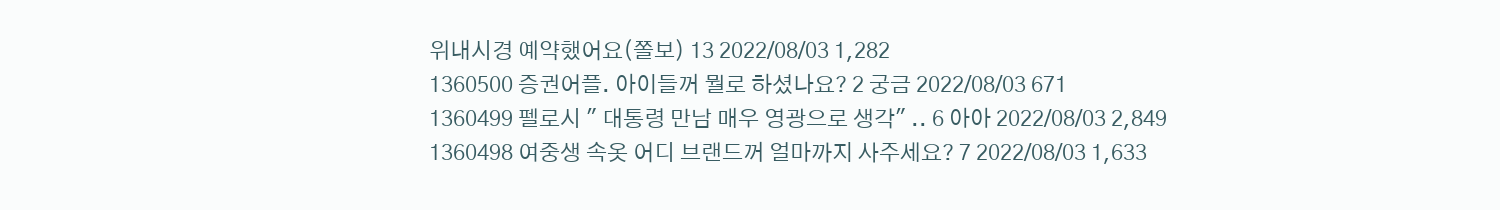위내시경 예약했어요(쫄보) 13 2022/08/03 1,282
1360500 증권어플. 아이들꺼 뭘로 하셨나요? 2 궁금 2022/08/03 671
1360499 펠로시 " 대통령 만남 매우 영광으로 생각" .. 6 아아 2022/08/03 2,849
1360498 여중생 속옷 어디 브랜드꺼 얼마까지 사주세요? 7 2022/08/03 1,633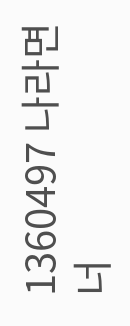1360497 나라면 너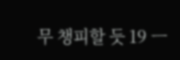무 챙피할 듯 19 ㅡ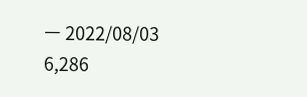ㅡ 2022/08/03 6,286